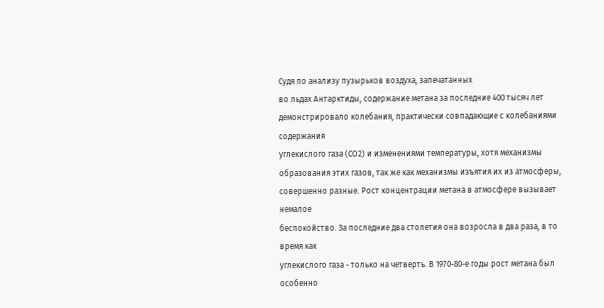Судя по анализу пузырьков воздуха, запечатанных
во льдах Антарктиды, содержание метана за последние 400 тысяч лет
демонстрировало колебания, практически совпадающие с колебаниями содержания
углекислого газа (СО2) и изменениями температуры, хотя механизмы
образования этих газов, так же как механизмы изъятия их из атмосферы,
совершенно разные. Рост концентрации метана в атмосфере вызывает немалое
беспокойство. За последние два столетия она возросла в два раза, в то время как
углекислого газа - только на четверть. В 1970-80-е годы рост метана был
особенно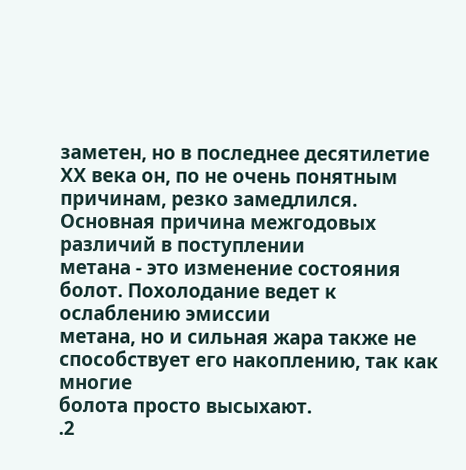заметен, но в последнее десятилетие ХХ века он, по не очень понятным
причинам, резко замедлился. Основная причина межгодовых различий в поступлении
метана - это изменение состояния болот. Похолодание ведет к ослаблению эмиссии
метана, но и сильная жара также не способствует его накоплению, так как многие
болота просто высыхают.
.2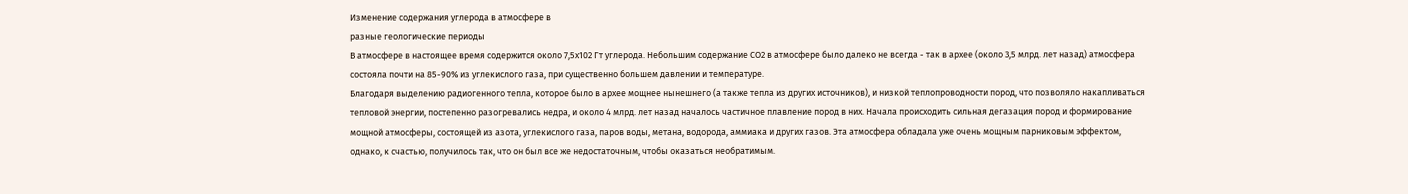Изменение содержания углерода в атмосфере в
разные геологические периоды
В атмосфере в настоящее время содержится около 7,5х102 Гт углерода. Небольшим содержание СО2 в атмосфере было далеко не всегда - так в архее (около 3,5 млрд. лет назад) атмосфера состояла почти на 85-90% из углекислого газа, при существенно большем давлении и температуре.
Благодаря выделению радиогенного тепла, которое было в архее мощнее нынешнего (а также тепла из других источников), и низкой теплопроводности пород, что позволяло накапливаться тепловой энергии, постепенно разогревались недра, и около 4 млрд. лет назад началось частичное плавление пород в них. Начала происходить сильная дегазация пород и формирование мощной атмосферы, состоящей из азота, углекислого газа, паров воды, метана, водорода, аммиака и других газов. Эта атмосфера обладала уже очень мощным парниковым эффектом, однако, к счастью, получилось так, что он был все же недостаточным, чтобы оказаться необратимым.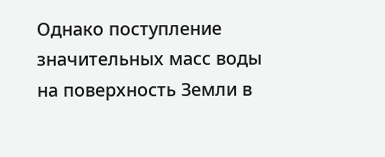Однако поступление значительных масс воды на поверхность Земли в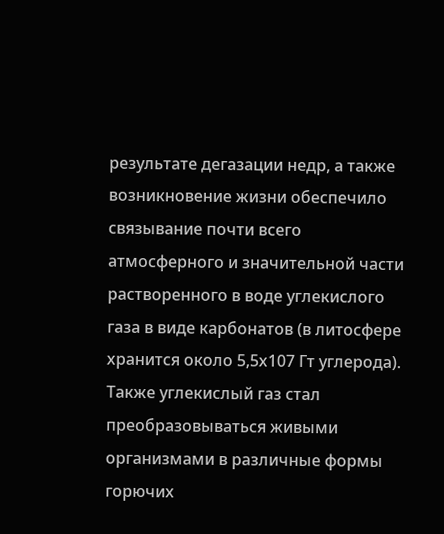результате дегазации недр, а также возникновение жизни обеспечило связывание почти всего атмосферного и значительной части растворенного в воде углекислого газа в виде карбонатов (в литосфере хранится около 5,5х107 Гт углерода). Также углекислый газ стал преобразовываться живыми организмами в различные формы горючих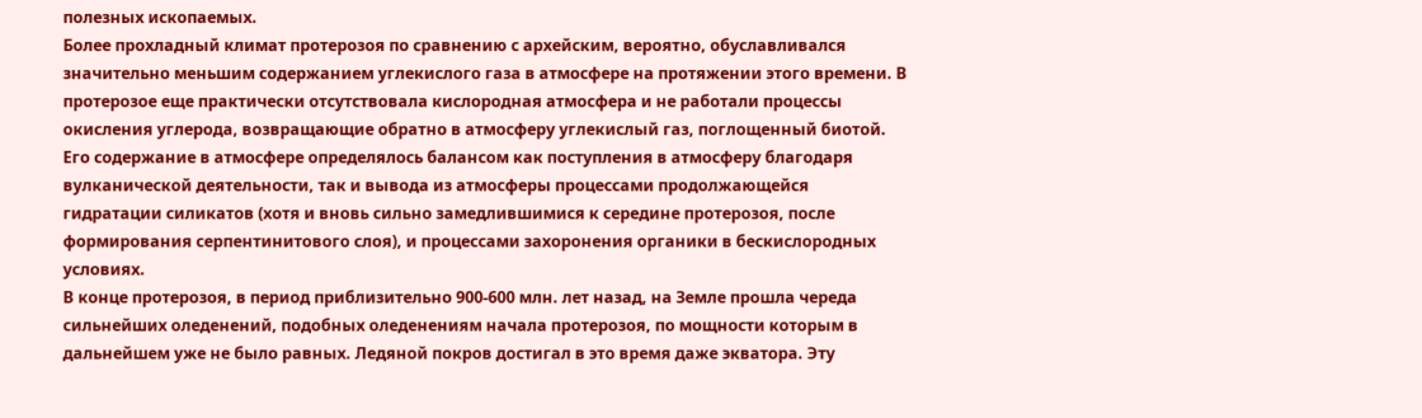полезных ископаемых.
Более прохладный климат протерозоя по сравнению с архейским, вероятно, обуславливался значительно меньшим содержанием углекислого газа в атмосфере на протяжении этого времени. В протерозое еще практически отсутствовала кислородная атмосфера и не работали процессы окисления углерода, возвращающие обратно в атмосферу углекислый газ, поглощенный биотой. Его содержание в атмосфере определялось балансом как поступления в атмосферу благодаря вулканической деятельности, так и вывода из атмосферы процессами продолжающейся гидратации силикатов (хотя и вновь сильно замедлившимися к середине протерозоя, после формирования серпентинитового слоя), и процессами захоронения органики в бескислородных условиях.
В конце протерозоя, в период приблизительно 900-600 млн. лет назад, на Земле прошла череда сильнейших оледенений, подобных оледенениям начала протерозоя, по мощности которым в дальнейшем уже не было равных. Ледяной покров достигал в это время даже экватора. Эту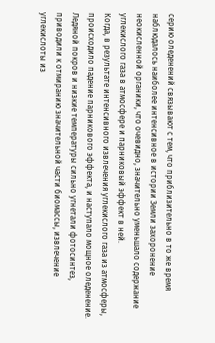серию оледенений связывают с тем, что приблизительно в то же время наблюдалось наиболее интенсивное в истории Земли захоронение неокисленной органики, что очевидно, значительно уменьшало содержание углекислого газа в атмосфере и парниковый эффект в ней.
Когда, в результате интенсивного извлечения углекислого газа из атмосферы, происходило падение парникового эффекта, и наступало мощное оледенение. Ледяной покров и низкие температуры сильно угнетали фотосинтез, приводили к отмиранию значительной части биомассы, извлечение углекислоты из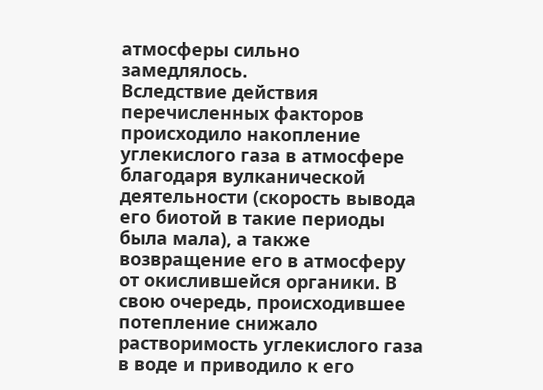атмосферы сильно замедлялось.
Вследствие действия перечисленных факторов происходило накопление углекислого газа в атмосфере благодаря вулканической деятельности (скорость вывода его биотой в такие периоды была мала), а также возвращение его в атмосферу от окислившейся органики. В свою очередь, происходившее потепление снижало растворимость углекислого газа в воде и приводило к его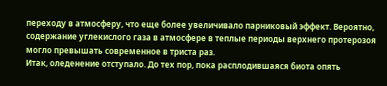переходу в атмосферу, что еще более увеличивало парниковый эффект. Вероятно, содержание углекислого газа в атмосфере в теплые периоды верхнего протерозоя могло превышать современное в триста раз.
Итак, оледенение отступало. До тех пор, пока расплодившаяся биота опять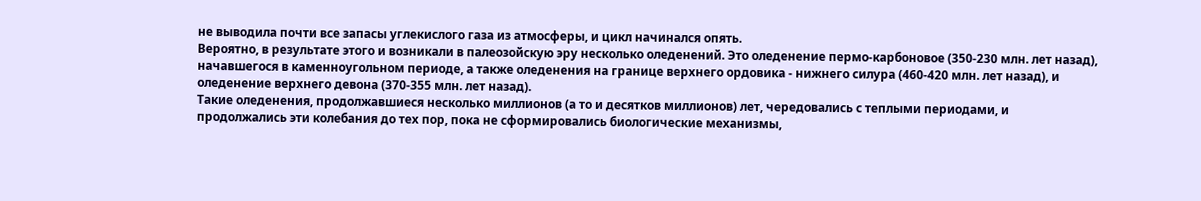не выводила почти все запасы углекислого газа из атмосферы, и цикл начинался опять.
Вероятно, в результате этого и возникали в палеозойскую эру несколько оледенений. Это оледенение пермо-карбоновое (350-230 млн. лет назад), начавшегося в каменноугольном периоде, а также оледенения на границе верхнего ордовика - нижнего силура (460-420 млн. лет назад), и оледенение верхнего девона (370-355 млн. лет назад).
Такие оледенения, продолжавшиеся несколько миллионов (а то и десятков миллионов) лет, чередовались с теплыми периодами, и продолжались эти колебания до тех пор, пока не сформировались биологические механизмы,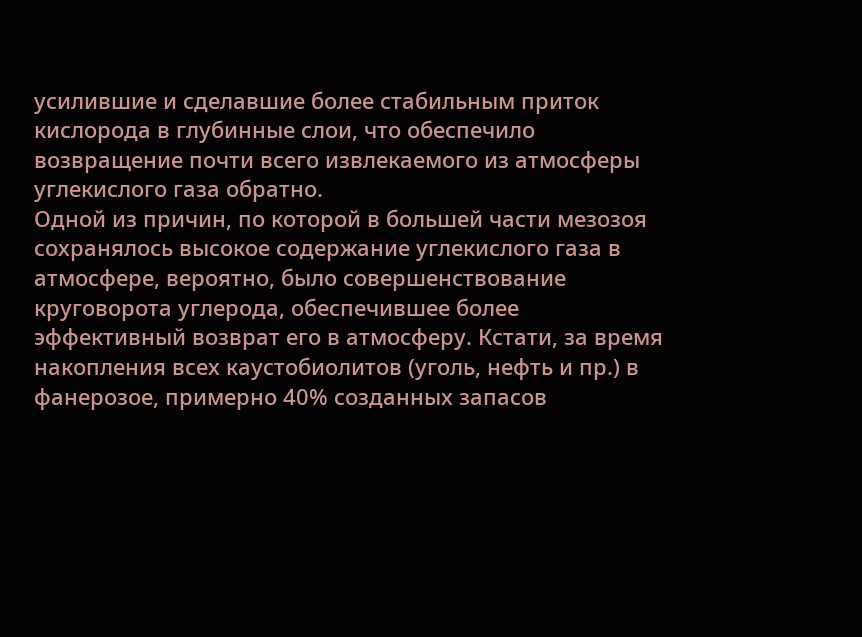усилившие и сделавшие более стабильным приток кислорода в глубинные слои, что обеспечило возвращение почти всего извлекаемого из атмосферы углекислого газа обратно.
Одной из причин, по которой в большей части мезозоя сохранялось высокое содержание углекислого газа в атмосфере, вероятно, было совершенствование круговорота углерода, обеспечившее более эффективный возврат его в атмосферу. Кстати, за время накопления всех каустобиолитов (уголь, нефть и пр.) в фанерозое, примерно 40% созданных запасов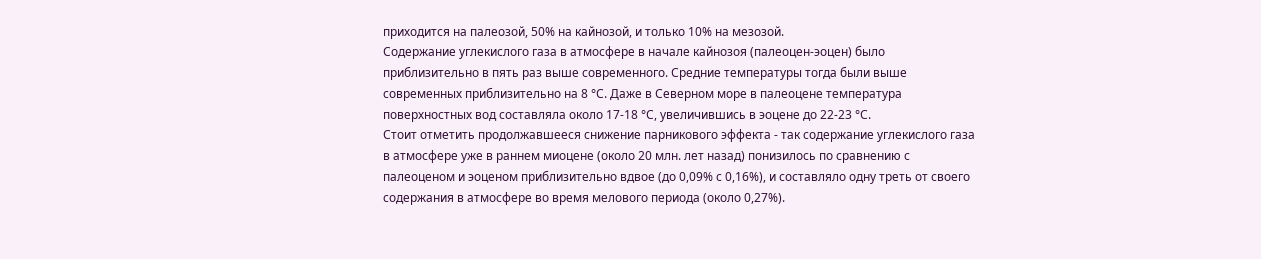приходится на палеозой, 50% на кайнозой, и только 10% на мезозой.
Содержание углекислого газа в атмосфере в начале кайнозоя (палеоцен-эоцен) было приблизительно в пять раз выше современного. Средние температуры тогда были выше современных приблизительно на 8 °С. Даже в Северном море в палеоцене температура поверхностных вод составляла около 17-18 °С, увеличившись в эоцене до 22-23 °С.
Стоит отметить продолжавшееся снижение парникового эффекта - так содержание углекислого газа в атмосфере уже в раннем миоцене (около 20 млн. лет назад) понизилось по сравнению с палеоценом и эоценом приблизительно вдвое (до 0,09% с 0,16%), и составляло одну треть от своего содержания в атмосфере во время мелового периода (около 0,27%).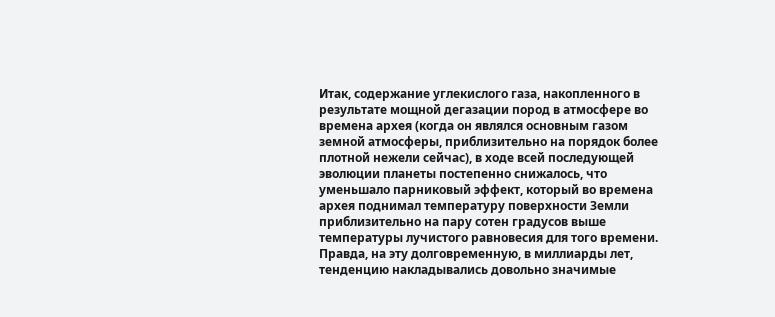Итак, содержание углекислого газа, накопленного в результате мощной дегазации пород в атмосфере во времена архея (когда он являлся основным газом земной атмосферы, приблизительно на порядок более плотной нежели сейчас), в ходе всей последующей эволюции планеты постепенно снижалось, что уменьшало парниковый эффект, который во времена архея поднимал температуру поверхности Земли приблизительно на пару сотен градусов выше температуры лучистого равновесия для того времени. Правда, на эту долговременную, в миллиарды лет, тенденцию накладывались довольно значимые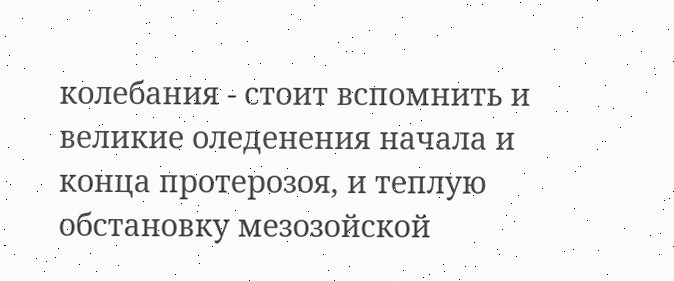колебания - стоит вспомнить и великие оледенения начала и конца протерозоя, и теплую обстановку мезозойской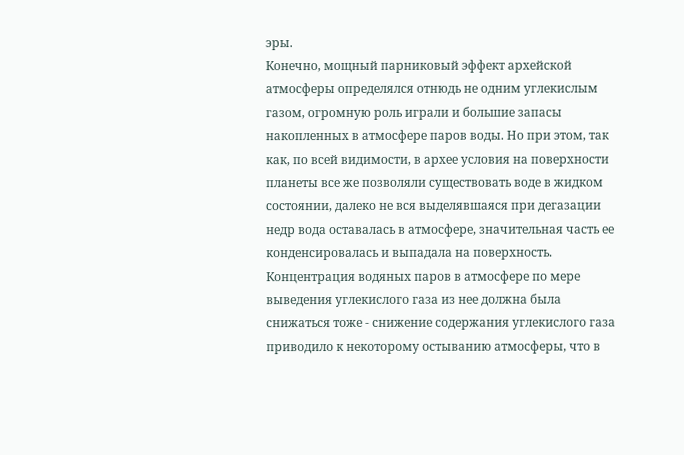эры.
Конечно, мощный парниковый эффект архейской атмосферы определялся отнюдь не одним углекислым газом, огромную роль играли и большие запасы накопленных в атмосфере паров воды. Но при этом, так как, по всей видимости, в архее условия на поверхности планеты все же позволяли существовать воде в жидком состоянии, далеко не вся выделявшаяся при дегазации недр вода оставалась в атмосфере, значительная часть ее конденсировалась и выпадала на поверхность. Концентрация водяных паров в атмосфере по мере выведения углекислого газа из нее должна была снижаться тоже - снижение содержания углекислого газа приводило к некоторому остыванию атмосферы, что в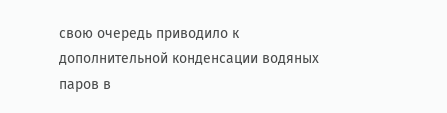свою очередь приводило к дополнительной конденсации водяных паров в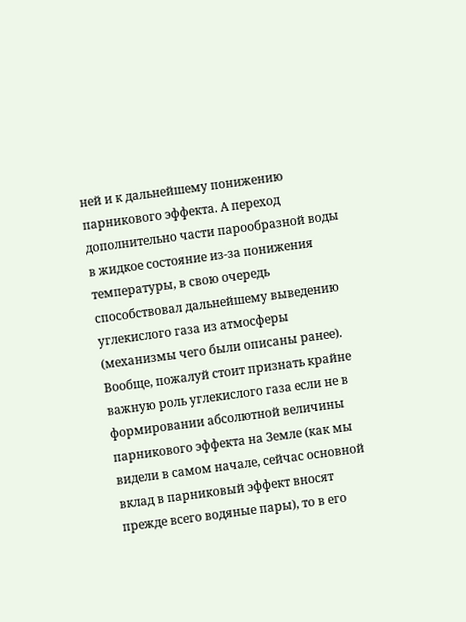ней и к дальнейшему понижению парникового эффекта. А переход дополнительно части парообразной воды в жидкое состояние из-за понижения температуры, в свою очередь способствовал дальнейшему выведению углекислого газа из атмосферы (механизмы чего были описаны ранее).
Вообще, пожалуй стоит признать крайне важную роль углекислого газа если не в формировании абсолютной величины парникового эффекта на Земле (как мы видели в самом начале, сейчас основной вклад в парниковый эффект вносят прежде всего водяные пары), то в его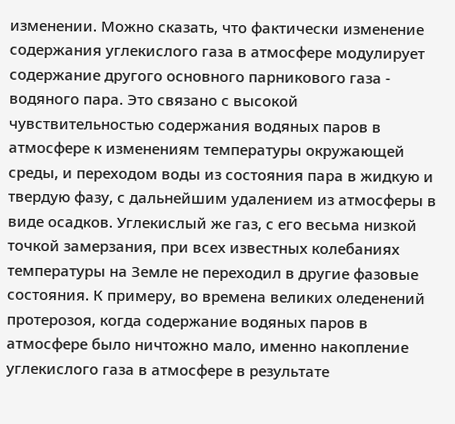изменении. Можно сказать, что фактически изменение содержания углекислого газа в атмосфере модулирует содержание другого основного парникового газа - водяного пара. Это связано с высокой чувствительностью содержания водяных паров в атмосфере к изменениям температуры окружающей среды, и переходом воды из состояния пара в жидкую и твердую фазу, с дальнейшим удалением из атмосферы в виде осадков. Углекислый же газ, с его весьма низкой точкой замерзания, при всех известных колебаниях температуры на Земле не переходил в другие фазовые состояния. К примеру, во времена великих оледенений протерозоя, когда содержание водяных паров в атмосфере было ничтожно мало, именно накопление углекислого газа в атмосфере в результате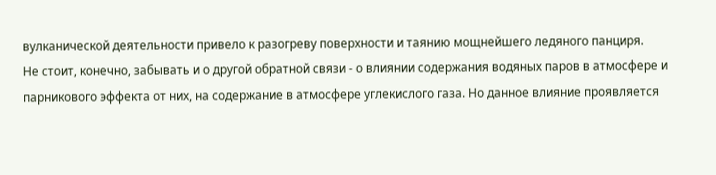вулканической деятельности привело к разогреву поверхности и таянию мощнейшего ледяного панциря.
Не стоит, конечно, забывать и о другой обратной связи - о влиянии содержания водяных паров в атмосфере и парникового эффекта от них, на содержание в атмосфере углекислого газа. Но данное влияние проявляется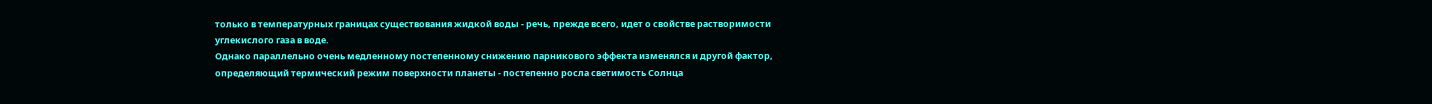только в температурных границах существования жидкой воды - речь, прежде всего, идет о свойстве растворимости углекислого газа в воде.
Однако параллельно очень медленному постепенному снижению парникового эффекта изменялся и другой фактор, определяющий термический режим поверхности планеты - постепенно росла светимость Солнца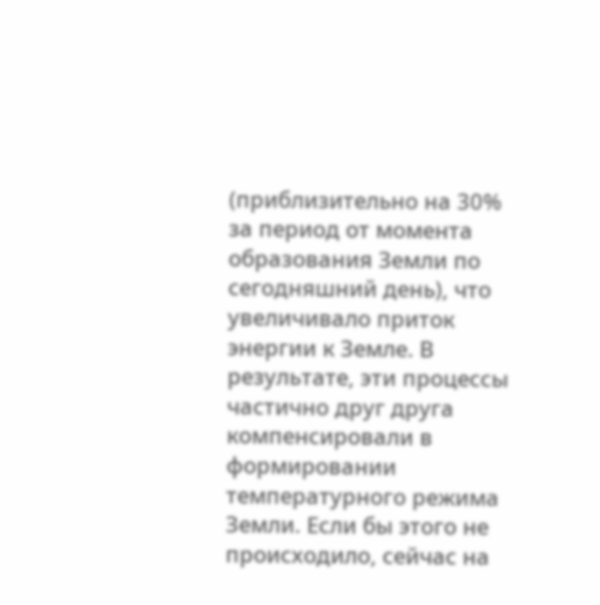(приблизительно на 30% за период от момента образования Земли по сегодняшний день), что увеличивало приток энергии к Земле. В результате, эти процессы частично друг друга компенсировали в формировании температурного режима Земли. Если бы этого не происходило, сейчас на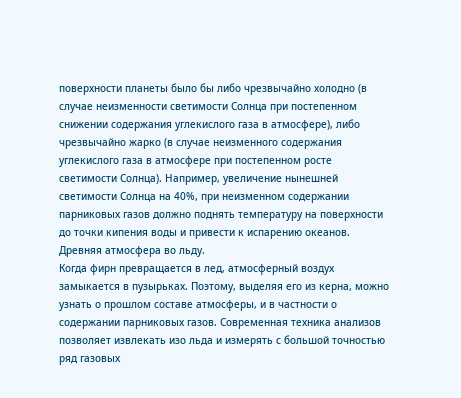поверхности планеты было бы либо чрезвычайно холодно (в случае неизменности светимости Солнца при постепенном снижении содержания углекислого газа в атмосфере), либо чрезвычайно жарко (в случае неизменного содержания углекислого газа в атмосфере при постепенном росте светимости Солнца). Например, увеличение нынешней светимости Солнца на 40%, при неизменном содержании парниковых газов должно поднять температуру на поверхности до точки кипения воды и привести к испарению океанов.
Древняя атмосфера во льду.
Когда фирн превращается в лед, атмосферный воздух замыкается в пузырьках. Поэтому, выделяя его из керна, можно узнать о прошлом составе атмосферы, и в частности о содержании парниковых газов. Современная техника анализов позволяет извлекать изо льда и измерять с большой точностью ряд газовых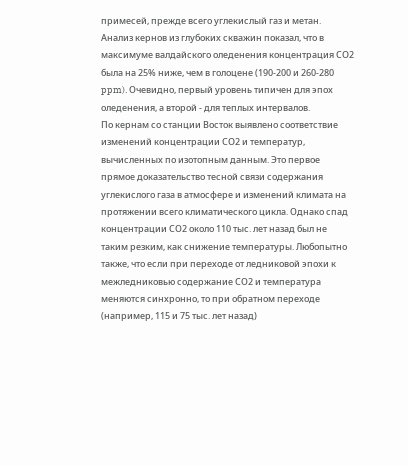примесей, прежде всего углекислый газ и метан.
Анализ кернов из глубоких скважин показал, что в максимуме валдайского оледенения концентрация СO2 была на 25% ниже, чем в голоцене (190-200 и 260-280 ppm). Очевидно, первый уровень типичен для эпох оледенения, а второй - для теплых интервалов.
По кернам со станции Восток выявлено соответствие изменений концентрации СO2 и температур, вычисленных по изотопным данным. Это первое прямое доказательство тесной связи содержания углекислого газа в атмосфере и изменений климата на протяжении всего климатического цикла. Однако спад концентрации СО2 около 110 тыс. лет назад был не таким резким, как снижение температуры. Любопытно также, что если при переходе от ледниковой эпохи к межледниковью содержание СО2 и температура меняются синхронно, то при обратном переходе (например, 115 и 75 тыс. лет назад)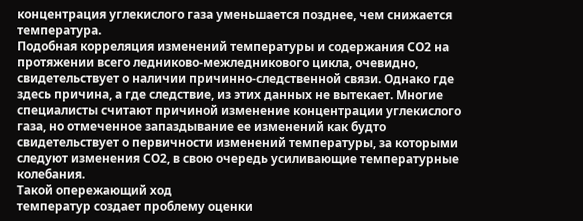концентрация углекислого газа уменьшается позднее, чем снижается температура.
Подобная корреляция изменений температуры и содержания СО2 на протяжении всего ледниково-межледникового цикла, очевидно, свидетельствует о наличии причинно-следственной связи. Однако где здесь причина, а где следствие, из этих данных не вытекает. Многие специалисты считают причиной изменение концентрации углекислого газа, но отмеченное запаздывание ее изменений как будто свидетельствует о первичности изменений температуры, за которыми следуют изменения СО2, в свою очередь усиливающие температурные колебания.
Такой опережающий ход
температур создает проблему оценки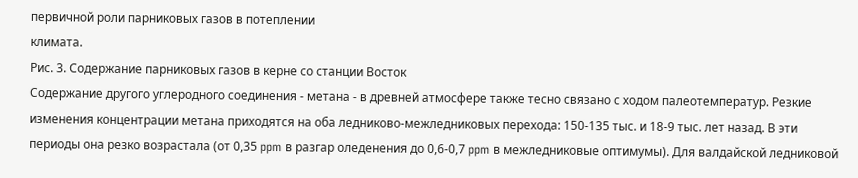первичной роли парниковых газов в потеплении
климата.
Рис. 3. Содержание парниковых газов в керне со станции Восток
Содержание другого углеродного соединения - метана - в древней атмосфере также тесно связано с ходом палеотемператур. Резкие изменения концентрации метана приходятся на оба ледниково-межледниковых перехода: 150-135 тыс. и 18-9 тыс. лет назад. В эти периоды она резко возрастала (от 0,35 ppm в разгар оледенения до 0,6-0,7 ppm в межледниковые оптимумы). Для валдайской ледниковой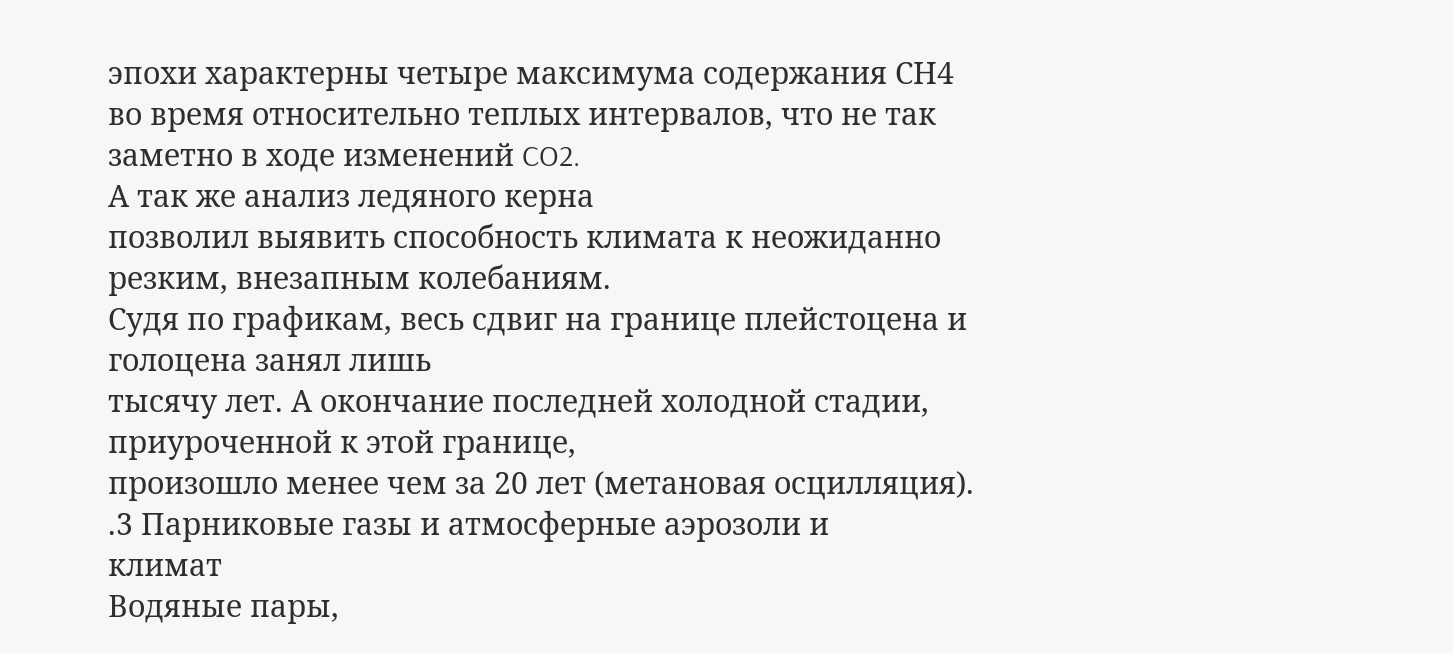эпохи характерны четыре максимума содержания СН4 во время относительно теплых интервалов, что не так заметно в ходе изменений CO2.
А так же анализ ледяного керна
позволил выявить способность климата к неожиданно резким, внезапным колебаниям.
Судя по графикам, весь сдвиг на границе плейстоцена и голоцена занял лишь
тысячу лет. А окончание последней холодной стадии, приуроченной к этой границе,
произошло менее чем за 20 лет (метановая осцилляция).
.3 Парниковые газы и атмосферные аэрозоли и
климат
Водяные пары,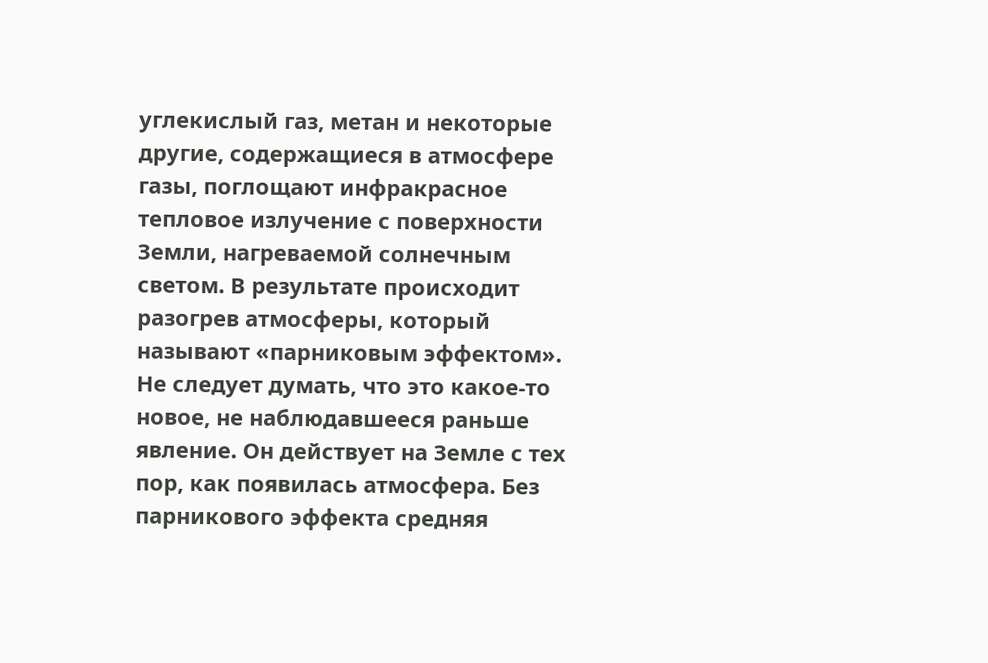углекислый газ, метан и некоторые другие, содержащиеся в атмосфере газы, поглощают инфракрасное тепловое излучение с поверхности Земли, нагреваемой солнечным светом. В результате происходит разогрев атмосферы, который называют «парниковым эффектом». Не следует думать, что это какое-то новое, не наблюдавшееся раньше явление. Он действует на Земле с тех пор, как появилась атмосфера. Без парникового эффекта средняя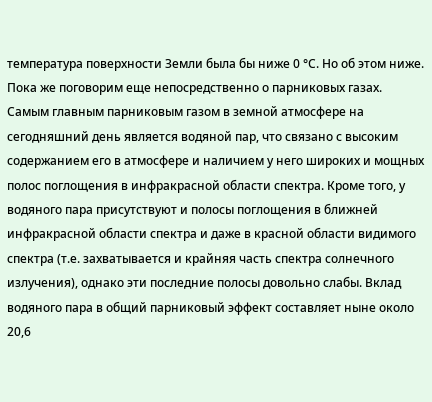температура поверхности Земли была бы ниже 0 °С. Но об этом ниже. Пока же поговорим еще непосредственно о парниковых газах.
Самым главным парниковым газом в земной атмосфере на сегодняшний день является водяной пар, что связано с высоким содержанием его в атмосфере и наличием у него широких и мощных полос поглощения в инфракрасной области спектра. Кроме того, у водяного пара присутствуют и полосы поглощения в ближней инфракрасной области спектра и даже в красной области видимого спектра (т.е. захватывается и крайняя часть спектра солнечного излучения), однако эти последние полосы довольно слабы. Вклад водяного пара в общий парниковый эффект составляет ныне около 20,6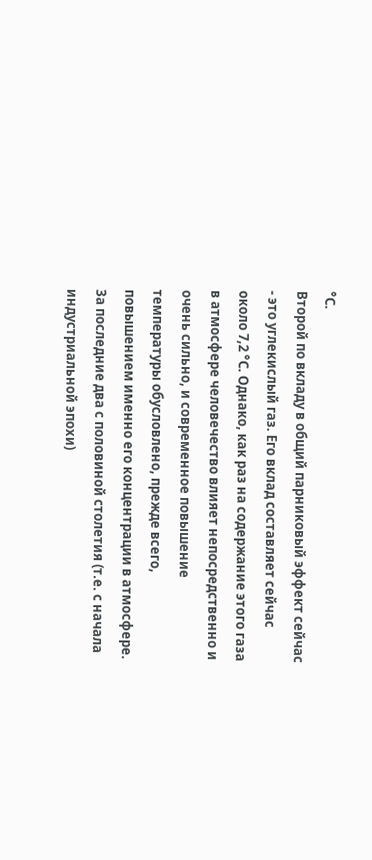°С.
Второй по вкладу в общий парниковый эффект сейчас - это углекислый газ. Его вклад составляет сейчас около 7,2 °С. Однако, как раз на содержание этого газа в атмосфере человечество влияет непосредственно и очень сильно, и современное повышение температуры обусловлено, прежде всего, повышением именно его концентрации в атмосфере. За последние два с половиной столетия (т.е. с начала индустриальной эпохи)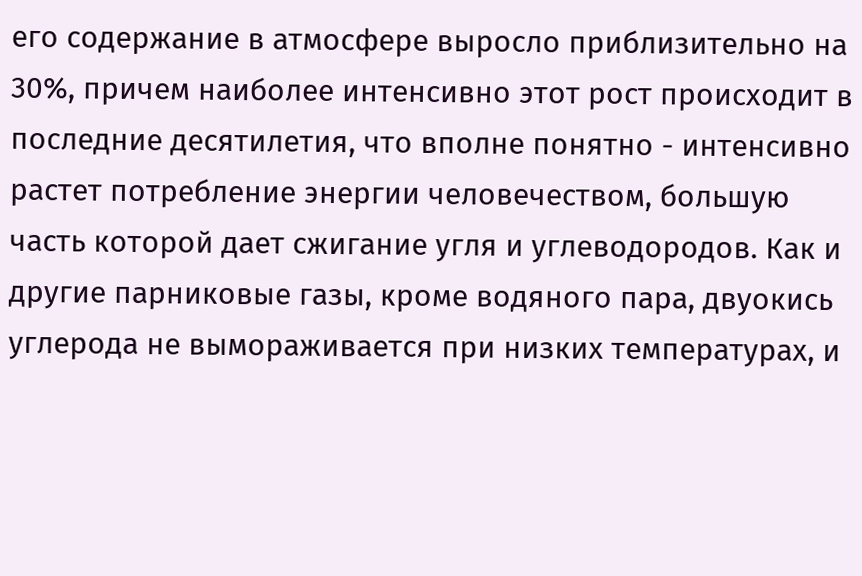его содержание в атмосфере выросло приблизительно на 30%, причем наиболее интенсивно этот рост происходит в последние десятилетия, что вполне понятно - интенсивно растет потребление энергии человечеством, большую часть которой дает сжигание угля и углеводородов. Как и другие парниковые газы, кроме водяного пара, двуокись углерода не вымораживается при низких температурах, и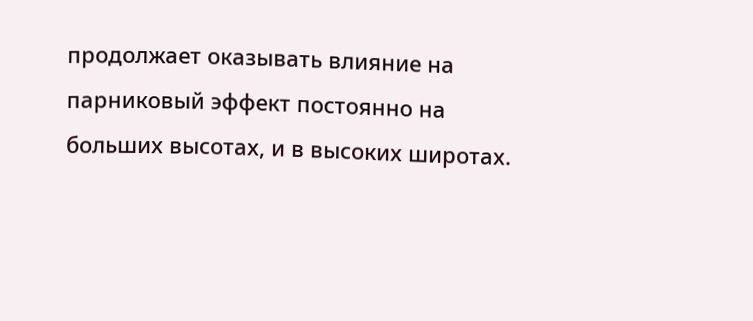продолжает оказывать влияние на парниковый эффект постоянно на больших высотах, и в высоких широтах.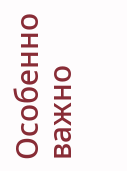Особенно важно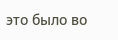это было во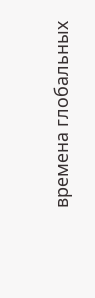времена глобальных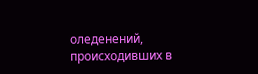оледенений, происходивших в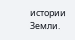истории Земли.